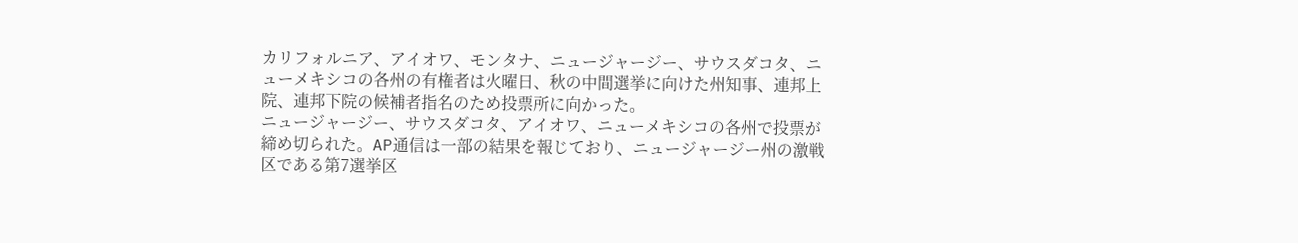カリフォルニア、アイオワ、モンタナ、ニュージャージー、サウスダコタ、ニューメキシコの各州の有権者は火曜日、秋の中間選挙に向けた州知事、連邦上院、連邦下院の候補者指名のため投票所に向かった。
ニュージャージー、サウスダコタ、アイオワ、ニューメキシコの各州で投票が締め切られた。AP通信は一部の結果を報じており、ニュージャージー州の激戦区である第7選挙区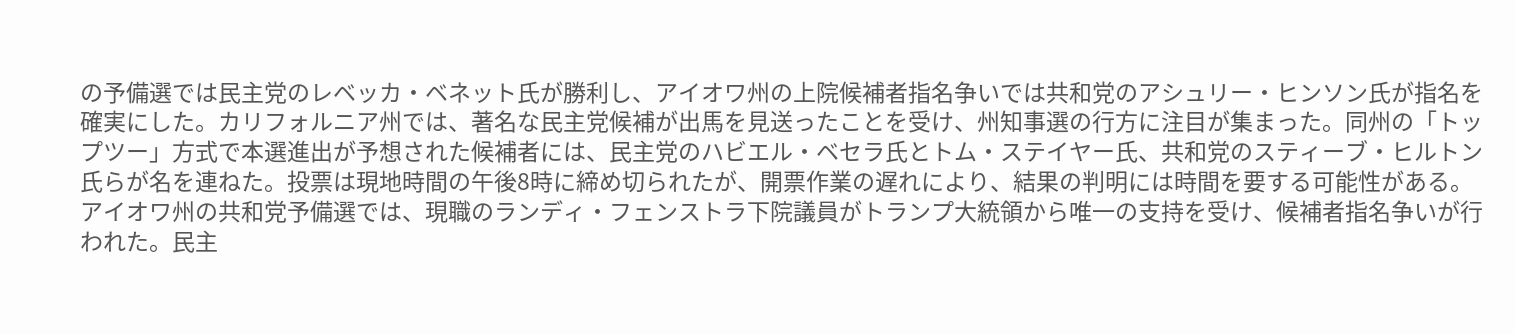の予備選では民主党のレベッカ・ベネット氏が勝利し、アイオワ州の上院候補者指名争いでは共和党のアシュリー・ヒンソン氏が指名を確実にした。カリフォルニア州では、著名な民主党候補が出馬を見送ったことを受け、州知事選の行方に注目が集まった。同州の「トップツー」方式で本選進出が予想された候補者には、民主党のハビエル・ベセラ氏とトム・ステイヤー氏、共和党のスティーブ・ヒルトン氏らが名を連ねた。投票は現地時間の午後8時に締め切られたが、開票作業の遅れにより、結果の判明には時間を要する可能性がある。アイオワ州の共和党予備選では、現職のランディ・フェンストラ下院議員がトランプ大統領から唯一の支持を受け、候補者指名争いが行われた。民主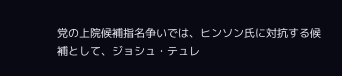党の上院候補指名争いでは、ヒンソン氏に対抗する候補として、ジョシュ・テュレ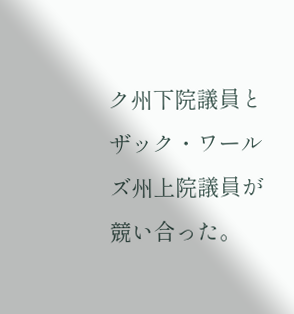ク州下院議員とザック・ワールズ州上院議員が競い合った。